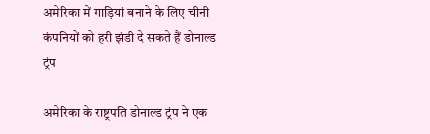अमेरिका में गाड़ियां बनाने के लिए चीनी कंपनियों को हरी झंडी दे सकते हैं डोनाल्ड ट्रंप

अमेरिका के राष्ट्रपति डोनाल्ड ट्रंप ने एक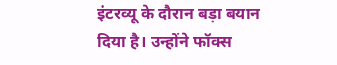इंटरव्यू के दौरान बड़ा बयान दिया है। उन्होंने फॉक्स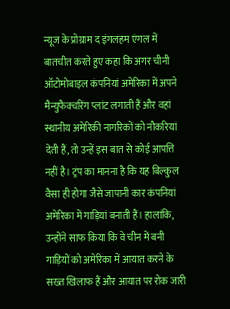न्यूज के प्रोग्राम द इंगलहम एंगल में बातचीत करते हुए कहा कि अगर चीनी ऑटोमोबाइल कंपनियां अमेरिका में अपने मैन्युफैक्चरिंग प्लांट लगाती हैं और वहां स्थानीय अमेरिकी नागरिकों को नौकरियां देती हैं, तो उन्हें इस बात से कोई आपत्ति नहीं है। ट्रंप का मानना है कि यह बिल्कुल वैसा ही होगा जैसे जापानी कार कंपनियां अमेरिका में गाड़ियां बनाती हैं। हालांकि, उन्होंने साफ किया कि वे चीन में बनी गाड़ियों को अमेरिका में आयात करने के सख्त खिलाफ हैं और आयात पर रोक जारी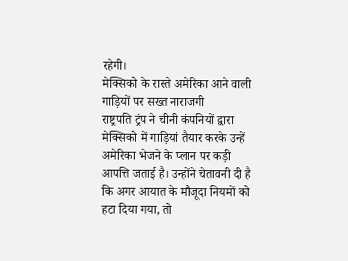रहेगी।
मेक्सिको के रास्ते अमेरिका आने वाली गाड़ियों पर सख्त नाराजगी
राष्ट्रपति ट्रंप ने चीनी कंपनियों द्वारा मेक्सिको में गाड़ियां तैयार करके उन्हें अमेरिका भेजने के प्लान पर कड़ी आपत्ति जताई है। उन्होंने चेतावनी दी है कि अगर आयात के मौजूदा नियमों को हटा दिया गया, तो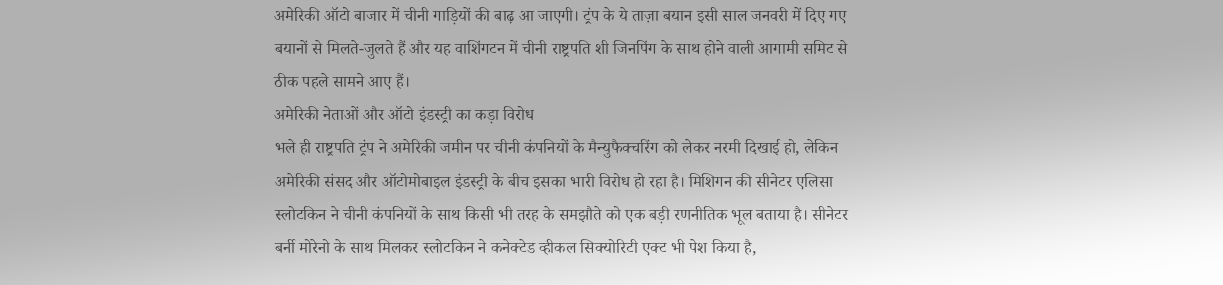अमेरिकी ऑटो बाजार में चीनी गाड़ियों की बाढ़ आ जाएगी। ट्रंप के ये ताज़ा बयान इसी साल जनवरी में दिए गए बयानों से मिलते-जुलते हैं और यह वाशिंगटन में चीनी राष्ट्रपति शी जिनपिंग के साथ होने वाली आगामी समिट से ठीक पहले सामने आए हैं।
अमेरिकी नेताओं और ऑटो इंडस्ट्री का कड़ा विरोध
भले ही राष्ट्रपति ट्रंप ने अमेरिकी जमीन पर चीनी कंपनियों के मैन्युफैक्चरिंग को लेकर नरमी दिखाई हो, लेकिन अमेरिकी संसद और ऑटोमोबाइल इंडस्ट्री के बीच इसका भारी विरोध हो रहा है। मिशिगन की सीनेटर एलिसा स्लोटकिन ने चीनी कंपनियों के साथ किसी भी तरह के समझौते को एक बड़ी रणनीतिक भूल बताया है। सीनेटर बर्नी मोरेनो के साथ मिलकर स्लोटकिन ने कनेक्टेड व्हीकल सिक्योरिटी एक्ट भी पेश किया है,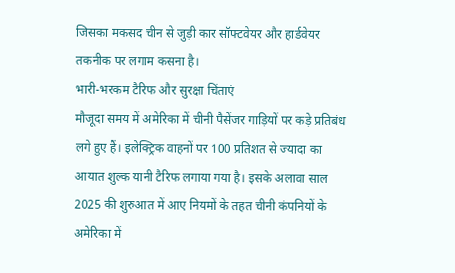जिसका मकसद चीन से जुड़ी कार सॉफ्टवेयर और हार्डवेयर तकनीक पर लगाम कसना है।
भारी-भरकम टैरिफ और सुरक्षा चिंताएं
मौजूदा समय में अमेरिका में चीनी पैसेंजर गाड़ियों पर कड़े प्रतिबंध लगे हुए हैं। इलेक्ट्रिक वाहनों पर 100 प्रतिशत से ज्यादा का आयात शुल्क यानी टैरिफ लगाया गया है। इसके अलावा साल 2025 की शुरुआत में आए नियमों के तहत चीनी कंपनियों के अमेरिका में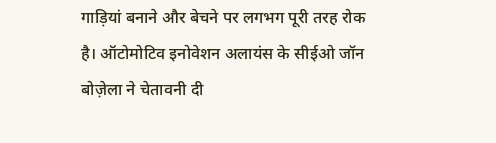गाड़ियां बनाने और बेचने पर लगभग पूरी तरह रोक है। ऑटोमोटिव इनोवेशन अलायंस के सीईओ जॉन बोज़ेला ने चेतावनी दी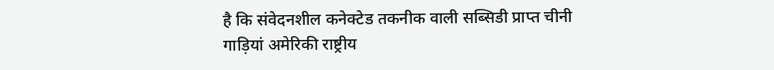है कि संवेदनशील कनेक्टेड तकनीक वाली सब्सिडी प्राप्त चीनी गाड़ियां अमेरिकी राष्ट्रीय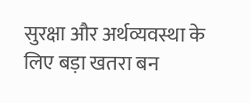सुरक्षा और अर्थव्यवस्था के लिए बड़ा खतरा बन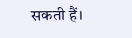सकती हैं।